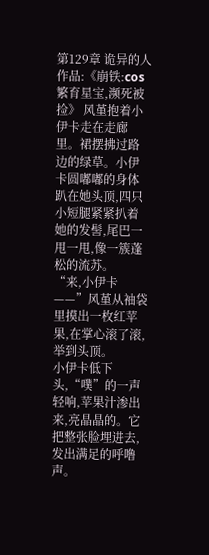第129章 诡异的人
作品:《崩铁:cos繁育星宝,濒死被捡》 风堇抱着小伊卡走在走廊里。裙摆拂过路边的绿草。小伊卡圆嘟嘟的身体趴在她头顶,四只小短腿紧紧扒着她的发髻,尾巴一甩一甩,像一簇蓬松的流苏。
“来,小伊卡——”风堇从袖袋里摸出一枚红苹果,在掌心滚了滚,举到头顶。
小伊卡低下头,“噗”的一声轻响,苹果汁渗出来,亮晶晶的。它把整张脸埋进去,发出满足的呼噜声。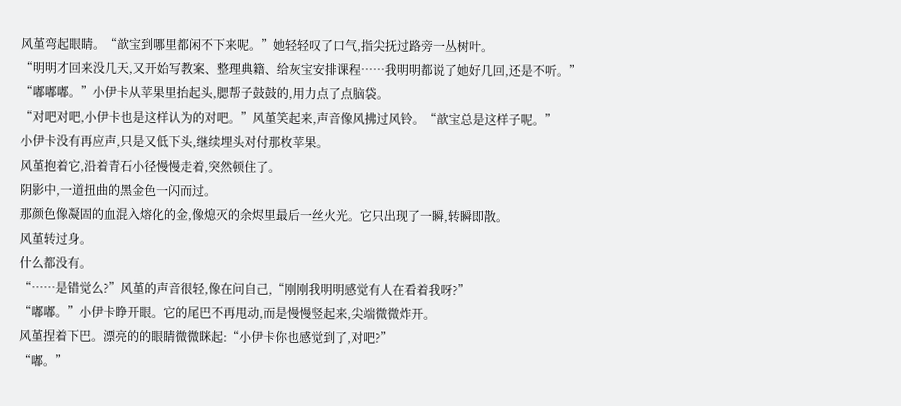风堇弯起眼睛。“歆宝到哪里都闲不下来呢。”她轻轻叹了口气,指尖抚过路旁一丛树叶。
“明明才回来没几天,又开始写教案、整理典籍、给灰宝安排课程……我明明都说了她好几回,还是不听。”
“嘟嘟嘟。”小伊卡从苹果里抬起头,腮帮子鼓鼓的,用力点了点脑袋。
“对吧对吧,小伊卡也是这样认为的对吧。”风堇笑起来,声音像风拂过风铃。“歆宝总是这样子呢。”
小伊卡没有再应声,只是又低下头,继续埋头对付那枚苹果。
风堇抱着它,沿着青石小径慢慢走着,突然顿住了。
阴影中,一道扭曲的黑金色一闪而过。
那颜色像凝固的血混入熔化的金,像熄灭的余烬里最后一丝火光。它只出现了一瞬,转瞬即散。
风堇转过身。
什么都没有。
“……是错觉么?”风堇的声音很轻,像在问自己,“刚刚我明明感觉有人在看着我呀?”
“嘟嘟。”小伊卡睁开眼。它的尾巴不再甩动,而是慢慢竖起来,尖端微微炸开。
风堇捏着下巴。漂亮的的眼睛微微眯起:“小伊卡你也感觉到了,对吧?”
“嘟。”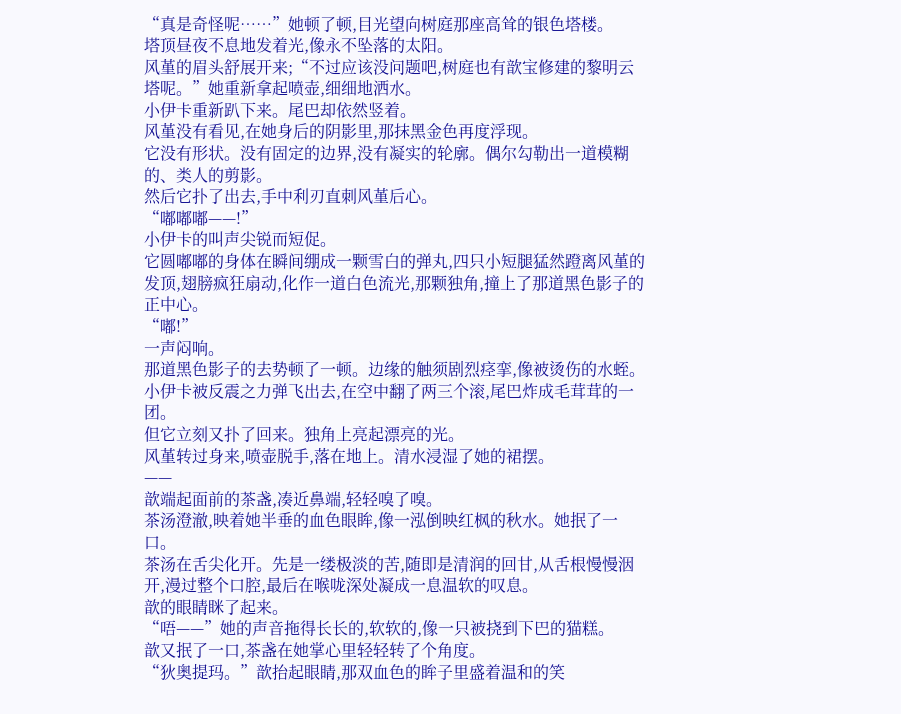“真是奇怪呢……”她顿了顿,目光望向树庭那座高耸的银色塔楼。
塔顶昼夜不息地发着光,像永不坠落的太阳。
风堇的眉头舒展开来;“不过应该没问题吧,树庭也有歆宝修建的黎明云塔呢。”她重新拿起喷壶,细细地洒水。
小伊卡重新趴下来。尾巴却依然竖着。
风堇没有看见,在她身后的阴影里,那抹黑金色再度浮现。
它没有形状。没有固定的边界,没有凝实的轮廓。偶尔勾勒出一道模糊的、类人的剪影。
然后它扑了出去,手中利刃直刺风堇后心。
“嘟嘟嘟——!”
小伊卡的叫声尖锐而短促。
它圆嘟嘟的身体在瞬间绷成一颗雪白的弹丸,四只小短腿猛然蹬离风堇的发顶,翅膀疯狂扇动,化作一道白色流光,那颗独角,撞上了那道黑色影子的正中心。
“嘟!”
一声闷响。
那道黑色影子的去势顿了一顿。边缘的触须剧烈痉挛,像被烫伤的水蛭。
小伊卡被反震之力弹飞出去,在空中翻了两三个滚,尾巴炸成毛茸茸的一团。
但它立刻又扑了回来。独角上亮起漂亮的光。
风堇转过身来,喷壶脱手,落在地上。清水浸湿了她的裙摆。
——
歆端起面前的茶盏,凑近鼻端,轻轻嗅了嗅。
茶汤澄澈,映着她半垂的血色眼眸,像一泓倒映红枫的秋水。她抿了一口。
茶汤在舌尖化开。先是一缕极淡的苦,随即是清润的回甘,从舌根慢慢洇开,漫过整个口腔,最后在喉咙深处凝成一息温软的叹息。
歆的眼睛眯了起来。
“唔——”她的声音拖得长长的,软软的,像一只被挠到下巴的猫糕。
歆又抿了一口,茶盏在她掌心里轻轻转了个角度。
“狄奥提玛。”歆抬起眼睛,那双血色的眸子里盛着温和的笑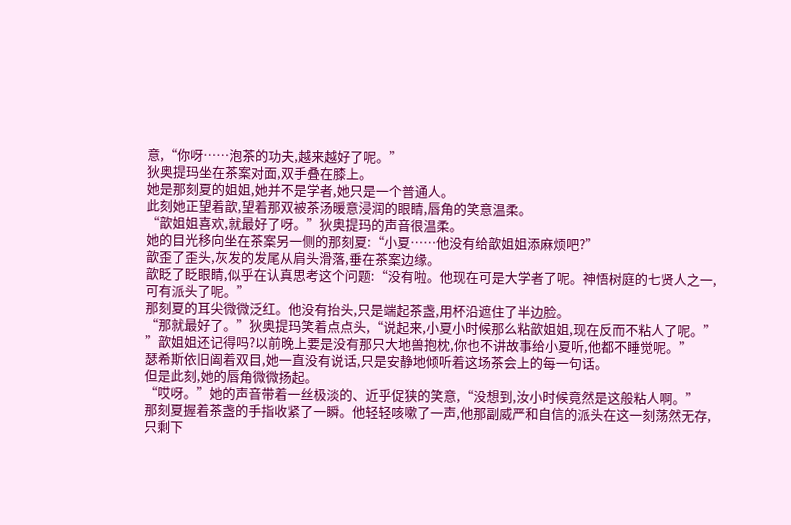意,“你呀……泡茶的功夫,越来越好了呢。”
狄奥提玛坐在茶案对面,双手叠在膝上。
她是那刻夏的姐姐,她并不是学者,她只是一个普通人。
此刻她正望着歆,望着那双被茶汤暖意浸润的眼睛,唇角的笑意温柔。
“歆姐姐喜欢,就最好了呀。”狄奥提玛的声音很温柔。
她的目光移向坐在茶案另一侧的那刻夏:“小夏……他没有给歆姐姐添麻烦吧?”
歆歪了歪头,灰发的发尾从肩头滑落,垂在茶案边缘。
歆眨了眨眼睛,似乎在认真思考这个问题:“没有啦。他现在可是大学者了呢。神悟树庭的七贤人之一,可有派头了呢。”
那刻夏的耳尖微微泛红。他没有抬头,只是端起茶盏,用杯沿遮住了半边脸。
“那就最好了。”狄奥提玛笑着点点头,“说起来,小夏小时候那么粘歆姐姐,现在反而不粘人了呢。”
”歆姐姐还记得吗?以前晚上要是没有那只大地兽抱枕,你也不讲故事给小夏听,他都不睡觉呢。”
瑟希斯依旧阖着双目,她一直没有说话,只是安静地倾听着这场茶会上的每一句话。
但是此刻,她的唇角微微扬起。
“哎呀。”她的声音带着一丝极淡的、近乎促狭的笑意,“没想到,汝小时候竟然是这般粘人啊。”
那刻夏握着茶盏的手指收紧了一瞬。他轻轻咳嗽了一声,他那副威严和自信的派头在这一刻荡然无存,只剩下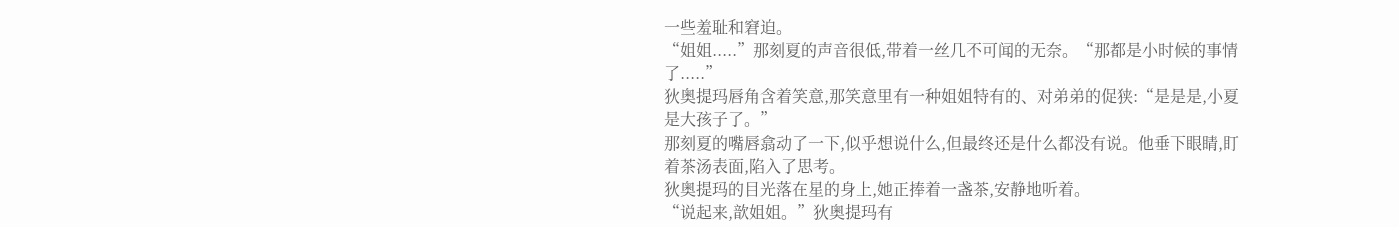一些羞耻和窘迫。
“姐姐.....”那刻夏的声音很低,带着一丝几不可闻的无奈。“那都是小时候的事情了.....”
狄奥提玛唇角含着笑意,那笑意里有一种姐姐特有的、对弟弟的促狭:“是是是,小夏是大孩子了。”
那刻夏的嘴唇翕动了一下,似乎想说什么,但最终还是什么都没有说。他垂下眼睛,盯着茶汤表面,陷入了思考。
狄奥提玛的目光落在星的身上,她正捧着一盏茶,安静地听着。
“说起来,歆姐姐。”狄奥提玛有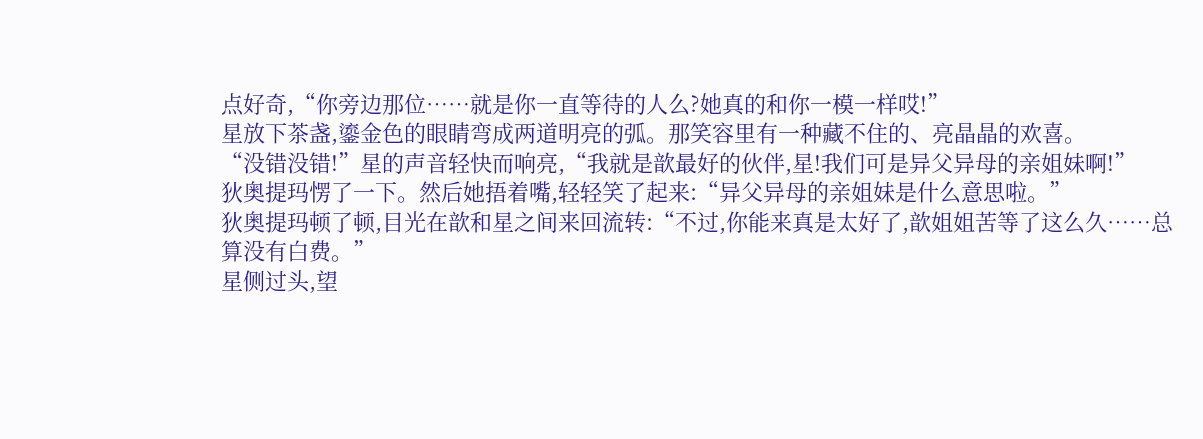点好奇,“你旁边那位……就是你一直等待的人么?她真的和你一模一样哎!”
星放下茶盏,鎏金色的眼睛弯成两道明亮的弧。那笑容里有一种藏不住的、亮晶晶的欢喜。
“没错没错!”星的声音轻快而响亮,“我就是歆最好的伙伴,星!我们可是异父异母的亲姐妹啊!”
狄奥提玛愣了一下。然后她捂着嘴,轻轻笑了起来:“异父异母的亲姐妹是什么意思啦。”
狄奥提玛顿了顿,目光在歆和星之间来回流转:“不过,你能来真是太好了,歆姐姐苦等了这么久……总算没有白费。”
星侧过头,望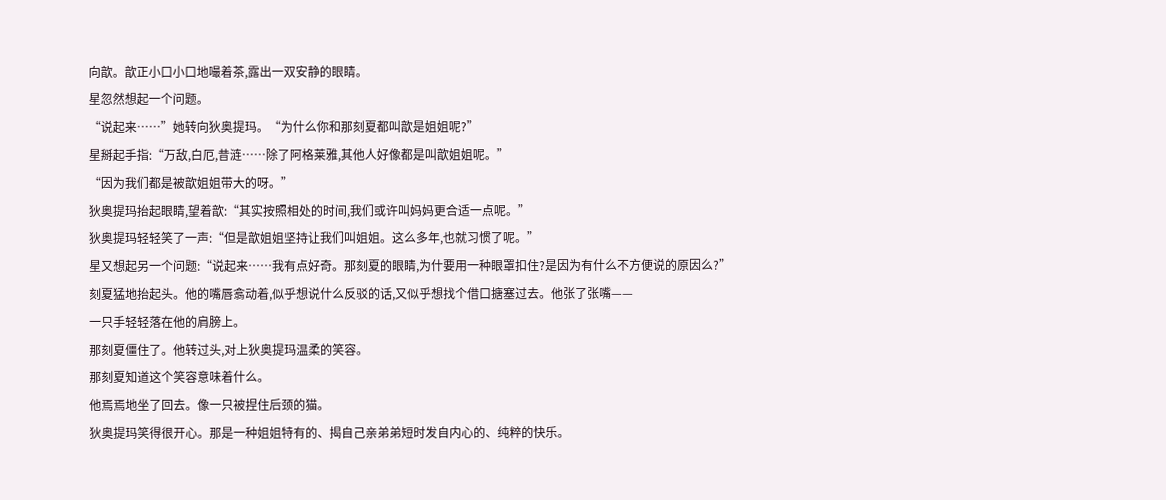向歆。歆正小口小口地嘬着茶,露出一双安静的眼睛。
星忽然想起一个问题。
“说起来……”她转向狄奥提玛。“为什么你和那刻夏都叫歆是姐姐呢?”
星掰起手指:“万敌,白厄,昔涟……除了阿格莱雅,其他人好像都是叫歆姐姐呢。”
“因为我们都是被歆姐姐带大的呀。”
狄奥提玛抬起眼睛,望着歆:“其实按照相处的时间,我们或许叫妈妈更合适一点呢。”
狄奥提玛轻轻笑了一声:“但是歆姐姐坚持让我们叫姐姐。这么多年,也就习惯了呢。”
星又想起另一个问题:“说起来……我有点好奇。那刻夏的眼睛,为什要用一种眼罩扣住?是因为有什么不方便说的原因么?”
刻夏猛地抬起头。他的嘴唇翕动着,似乎想说什么反驳的话,又似乎想找个借口搪塞过去。他张了张嘴——
一只手轻轻落在他的肩膀上。
那刻夏僵住了。他转过头,对上狄奥提玛温柔的笑容。
那刻夏知道这个笑容意味着什么。
他焉焉地坐了回去。像一只被捏住后颈的猫。
狄奥提玛笑得很开心。那是一种姐姐特有的、揭自己亲弟弟短时发自内心的、纯粹的快乐。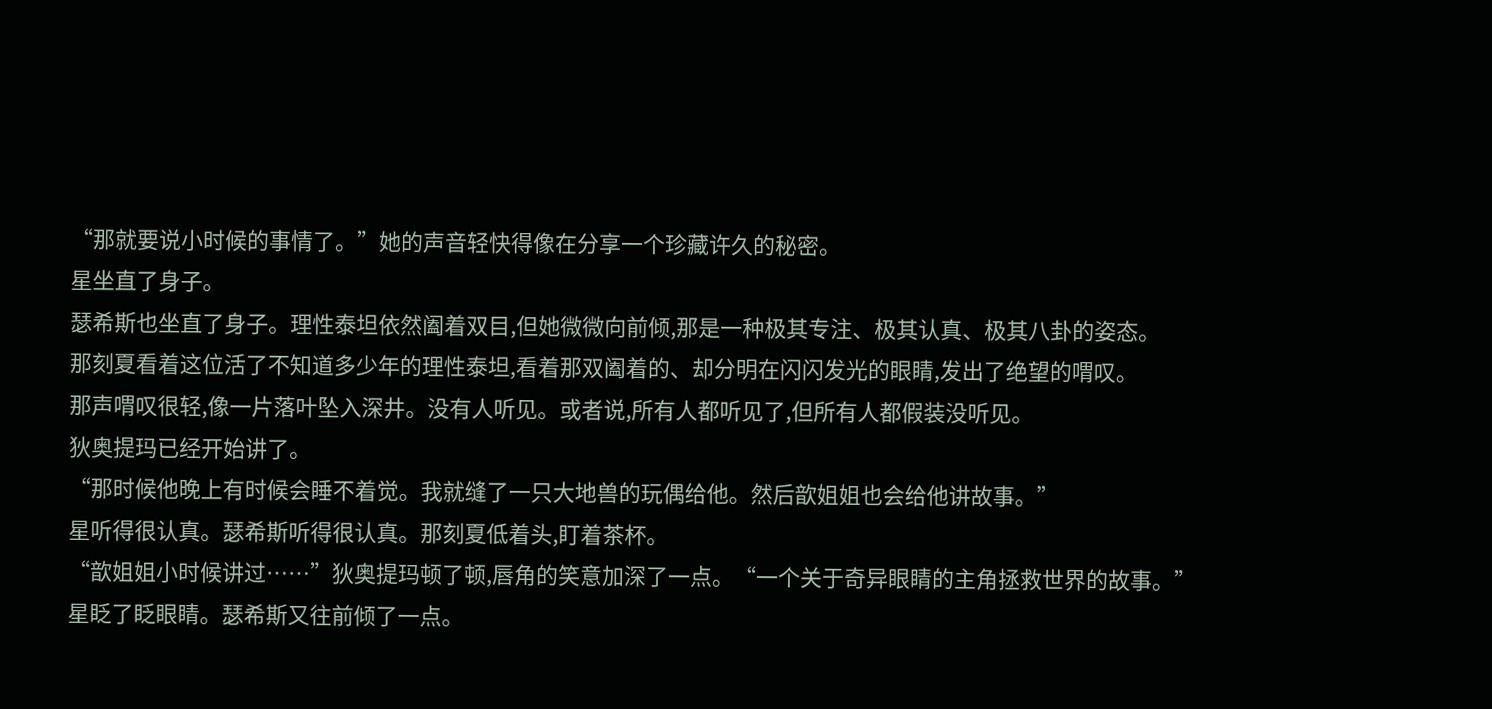“那就要说小时候的事情了。”她的声音轻快得像在分享一个珍藏许久的秘密。
星坐直了身子。
瑟希斯也坐直了身子。理性泰坦依然阖着双目,但她微微向前倾,那是一种极其专注、极其认真、极其八卦的姿态。
那刻夏看着这位活了不知道多少年的理性泰坦,看着那双阖着的、却分明在闪闪发光的眼睛,发出了绝望的喟叹。
那声喟叹很轻,像一片落叶坠入深井。没有人听见。或者说,所有人都听见了,但所有人都假装没听见。
狄奥提玛已经开始讲了。
“那时候他晚上有时候会睡不着觉。我就缝了一只大地兽的玩偶给他。然后歆姐姐也会给他讲故事。”
星听得很认真。瑟希斯听得很认真。那刻夏低着头,盯着茶杯。
“歆姐姐小时候讲过……”狄奥提玛顿了顿,唇角的笑意加深了一点。“一个关于奇异眼睛的主角拯救世界的故事。”
星眨了眨眼睛。瑟希斯又往前倾了一点。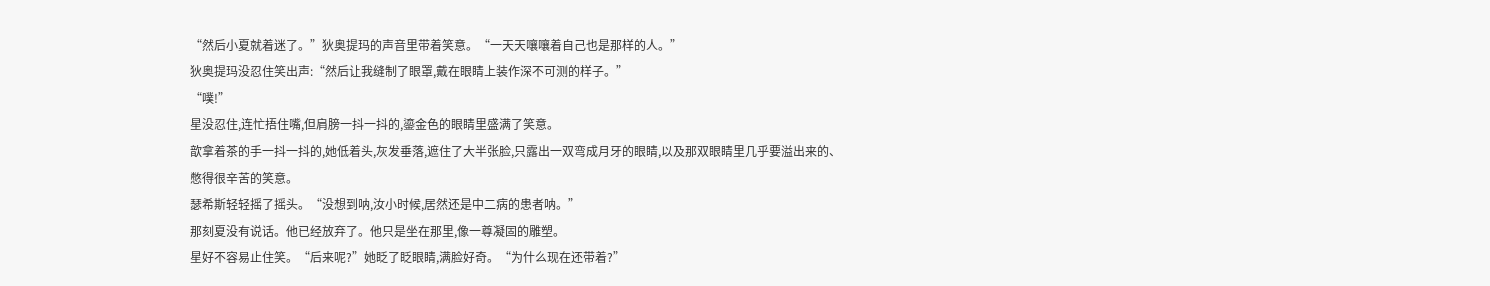“然后小夏就着迷了。”狄奥提玛的声音里带着笑意。“一天天嚷嚷着自己也是那样的人。”
狄奥提玛没忍住笑出声:“然后让我缝制了眼罩,戴在眼睛上装作深不可测的样子。”
“噗!”
星没忍住,连忙捂住嘴,但肩膀一抖一抖的,鎏金色的眼睛里盛满了笑意。
歆拿着茶的手一抖一抖的,她低着头,灰发垂落,遮住了大半张脸,只露出一双弯成月牙的眼睛,以及那双眼睛里几乎要溢出来的、憋得很辛苦的笑意。
瑟希斯轻轻摇了摇头。“没想到呐,汝小时候,居然还是中二病的患者呐。”
那刻夏没有说话。他已经放弃了。他只是坐在那里,像一尊凝固的雕塑。
星好不容易止住笑。“后来呢?”她眨了眨眼睛,满脸好奇。“为什么现在还带着?”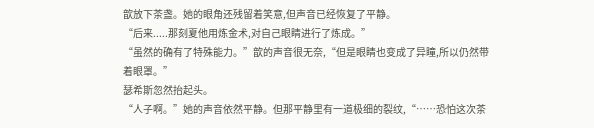歆放下茶盏。她的眼角还残留着笑意,但声音已经恢复了平静。
“后来.....那刻夏他用炼金术,对自己眼睛进行了炼成。”
“虽然的确有了特殊能力。”歆的声音很无奈,“但是眼睛也变成了异瞳,所以仍然带着眼罩。”
瑟希斯忽然抬起头。
“人子啊。”她的声音依然平静。但那平静里有一道极细的裂纹,“……恐怕这次茶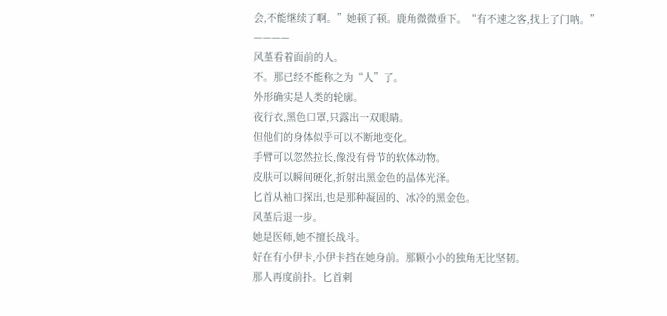会,不能继续了啊。”她顿了顿。鹿角微微垂下。“有不速之客,找上了门呐。”
————
风堇看着面前的人。
不。那已经不能称之为“人”了。
外形确实是人类的轮廓。
夜行衣,黑色口罩,只露出一双眼睛。
但他们的身体似乎可以不断地变化。
手臂可以忽然拉长,像没有骨节的软体动物。
皮肤可以瞬间硬化,折射出黑金色的晶体光泽。
匕首从袖口探出,也是那种凝固的、冰冷的黑金色。
风堇后退一步。
她是医师,她不擅长战斗。
好在有小伊卡,小伊卡挡在她身前。那颗小小的独角无比坚韧。
那人再度前扑。匕首刺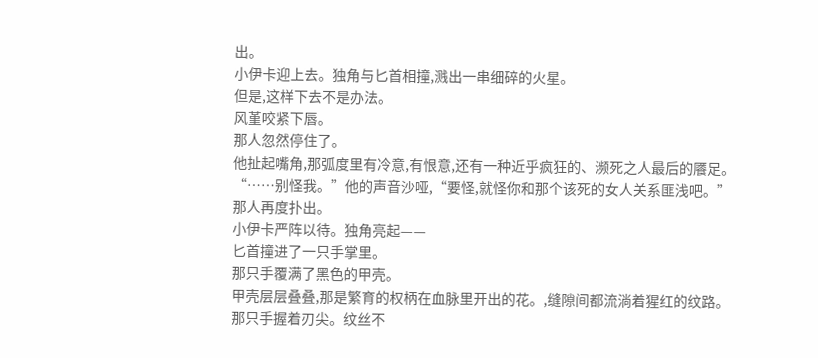出。
小伊卡迎上去。独角与匕首相撞,溅出一串细碎的火星。
但是,这样下去不是办法。
风堇咬紧下唇。
那人忽然停住了。
他扯起嘴角,那弧度里有冷意,有恨意,还有一种近乎疯狂的、濒死之人最后的餍足。
“……别怪我。”他的声音沙哑,“要怪,就怪你和那个该死的女人关系匪浅吧。”
那人再度扑出。
小伊卡严阵以待。独角亮起——
匕首撞进了一只手掌里。
那只手覆满了黑色的甲壳。
甲壳层层叠叠,那是繁育的权柄在血脉里开出的花。,缝隙间都流淌着猩红的纹路。
那只手握着刃尖。纹丝不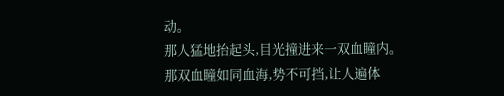动。
那人猛地抬起头,目光撞进来一双血瞳内。
那双血瞳如同血海,势不可挡,让人遍体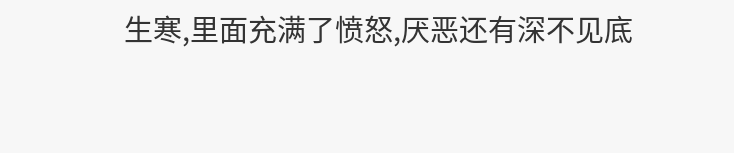生寒,里面充满了愤怒,厌恶还有深不见底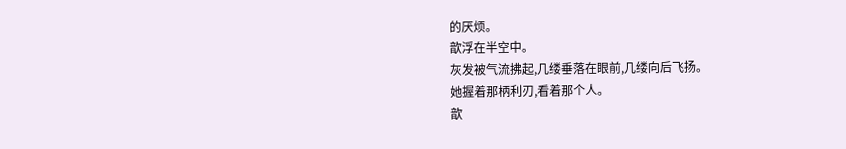的厌烦。
歆浮在半空中。
灰发被气流拂起,几缕垂落在眼前,几缕向后飞扬。
她握着那柄利刃,看着那个人。
歆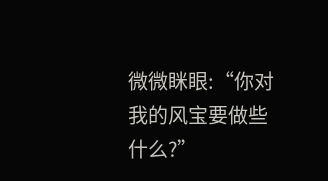微微眯眼:“你对我的风宝要做些什么?”